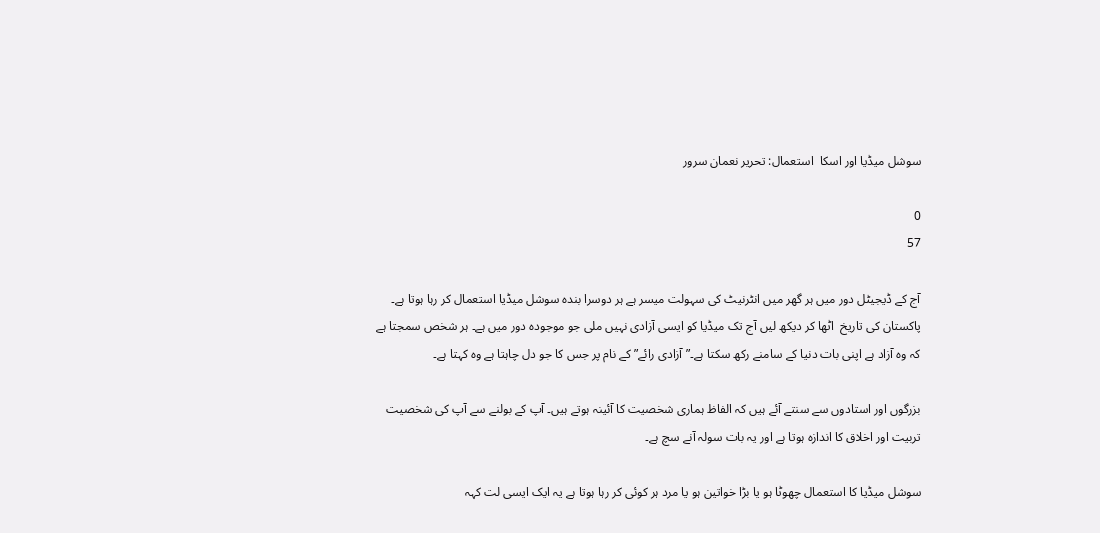سوشل میڈیا اور اسکا  استعمال: تحریر نعمان سرور

0
57

آج کے ڈیجیٹل دور میں ہر گھر میں انٹرنیٹ کی سہولت میسر ہے ہر دوسرا بندہ سوشل میڈیا استعمال کر رہا ہوتا ہے۔ پاکستان کی تاریخ  اٹھا کر دیکھ لیں آج تک میڈیا کو ایسی آزادی نہیں ملی جو موجودہ دور میں ہے۔ ہر شخص سمجتا ہے کہ وہ آزاد ہے اپنی بات دنیا کے سامنے رکھ سکتا ہے۔”آزادی رائے” کے نام پر جس کا جو دل چاہتا ہے وہ کہتا ہے۔

بزرگوں اور استادوں سے سنتے آئے ہیں کہ الفاظ ہماری شخصیت کا آئینہ ہوتے ہیں۔ آپ کے بولنے سے آپ کی شخصیت تربیت اور اخلاق کا اندازہ ہوتا ہے اور یہ بات سولہ آنے سچ ہے۔

سوشل میڈیا کا استعمال چھوٹا ہو یا بڑا خواتین ہو یا مرد ہر کوئی کر رہا ہوتا ہے یہ ایک ایسی لت کہہ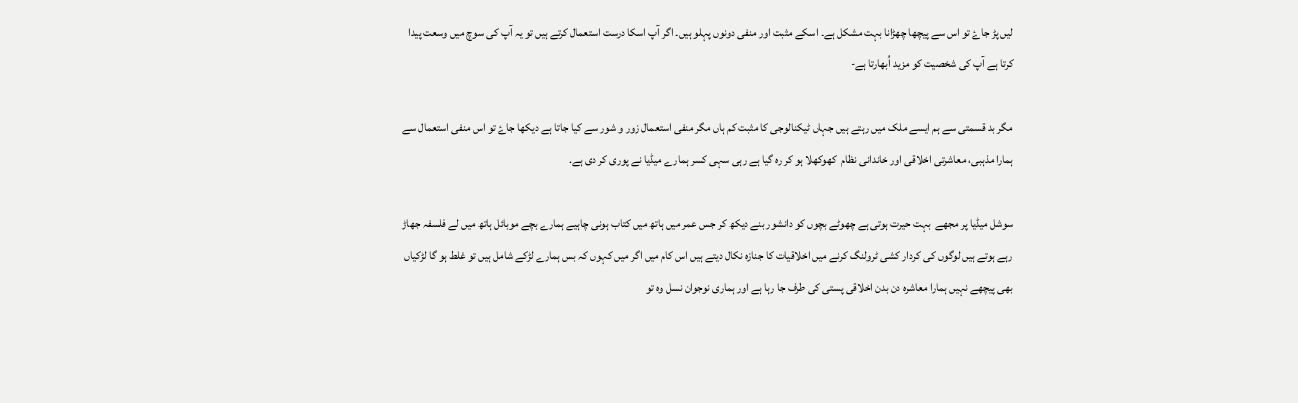لیں پڑ جاۓ تو اس سے پیچھا چھڑانا بہت مشکل ہے۔ اسکے مثبت اور منفی دونوں پہلو ہیں۔ اگر آپ اسکا درست استعمال کرتے ہیں تو یہ آپ کی سوچ میں وسعت پیدا کرتا ہے آپ کی شخصیت کو مزید اُبھارتا ہے-

مگر بد قسمتی سے ہم ایسے ملک میں رہتے ہیں جہاں ٹیکنالوجی کا مثبت کم ہاں مگر منفی استعمال زور و شور سے کیا جاتا ہے دیکھا جاۓ تو اس منفی استعمال سے ہمارا مذہبی، معاشرتی اخلاقی اور خاندانی نظام  کھوکھلا ہو کر رہ گیا ہے رہی سہی کسر ہمارے میڈیا نے پوری کر دی ہے.

سوشل میڈیا پر مجھے  بہت حیرت ہوتی ہے چھوٹے بچوں کو دانشور بنے دیکھ کر جس عمر میں ہاتھ میں کتاب ہونی چاہیے ہمارے بچے موبائل ہاتھ میں لے فلسفہ جھاڑ رہے ہوتے ہیں لوگوں کی کردار کشی ٹرولنگ کرنے میں اخلاقیات کا جنازہ نکال دیتے ہیں اس کام میں اگر میں کہوں کہ بس ہمارے لڑکے شامل ہیں تو غلط ہو گا لڑکیاں بھی پیچھے نہیں ہمارا معاشرہ دن بدن اخلاقی پستی کی طرف جا رہا ہے اور ہماری نوجوان نسل وہ تو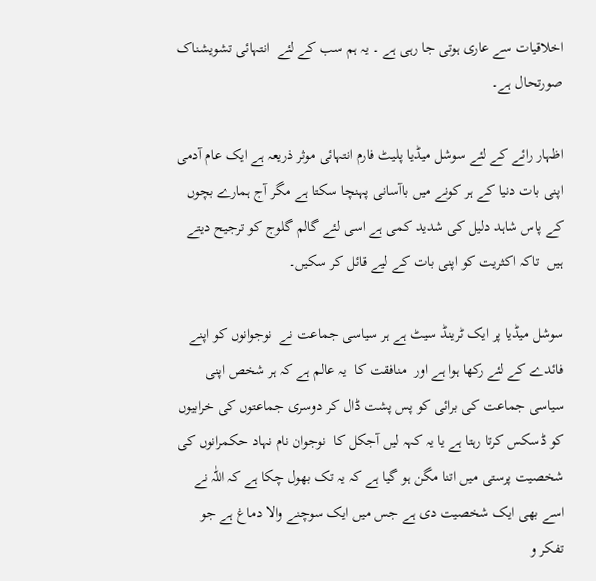اخلاقیات سے عاری ہوتی جا رہی ہے ۔ یہ ہم سب کے لئے  انتہائی تشویشناک صورتحال ہے۔

اظہار رائے کے لئے سوشل میڈیا پلیٹ فارم انتہائی موثر ذریعہ ہے ایک عام آدمی اپنی بات دنیا کے ہر کونے میں باآسانی پہنچا سکتا ہے مگر آج ہمارے بچوں کے پاس شاہد دلیل کی شدید کمی ہے اسی لئے گالم گلوج کو ترجیح دیتے ہیں  تاکہ اکثریت کو اپنی بات کے لیے قائل کر سکیں۔

سوشل میڈیا پر ایک ٹرینڈ سیٹ ہے ہر سیاسی جماعت نے  نوجوانوں کو اپنے فائدے کے لئے رکھا ہوا ہے اور  منافقت کا  یہ عالم ہے کہ ہر شخص اپنی سیاسی جماعت کی برائی کو پس پشت ڈال کر دوسری جماعتوں کی خرابیوں کو ڈسکس کرتا رہتا ہے یا یہ کہہ لیں آجکل کا  نوجوان نام نہاد حکمرانوں کی شخصیت پرستی میں اتنا مگن ہو گیا ہے کہ یہ تک بھول چکا ہے کہ اللّٰہ نے اسے بھی ایک شخصیت دی ہے جس میں ایک سوچنے والا دماغ ہے جو تفکر و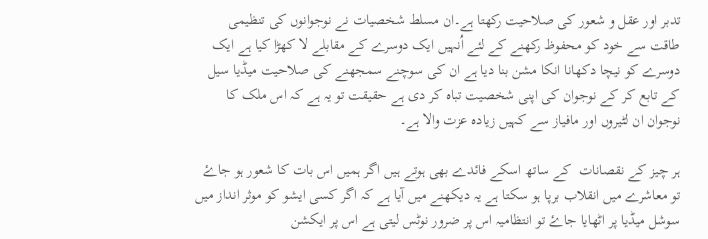تدبر اور عقل و شعور کی صلاحیت رکھتا ہے۔ان مسلط شخصیات نے نوجوانوں کی تنظیمی طاقت سے خود کو محفوظ رکھنے کے لئے اُنہیں ایک دوسرے کے مقابلے لا کھڑا کیا ہے ایک دوسرے کو نیچا دکھانا انکا مشن بنا دیا ہے ان کی سوچنے سمجھنے کی صلاحیت میڈیا سیل کے تابع کر کے نوجوان کی اپنی شخصیت تباہ کر دی ہے حقیقت تو یہ ہے کہ اس ملک کا نوجوان ان لٹیروں اور مافیاز سے کہیں زیادہ عزت والا ہے۔

ہر چیز کے نقصانات  کے ساتھ اسکے فائدے بھی ہوتے ہیں اگر ہمیں اس بات کا شعور ہو جاۓ تو معاشرے میں انقلاب برپا ہو سکتا ہے یہ دیکھنے میں آیا ہے کہ اگر کسی ایشو کو موثر انداز میں سوشل میڈیا پر اٹھایا جاۓ تو انتظامیہ اس پر ضرور نوٹس لیتی ہے اس پر ایکشن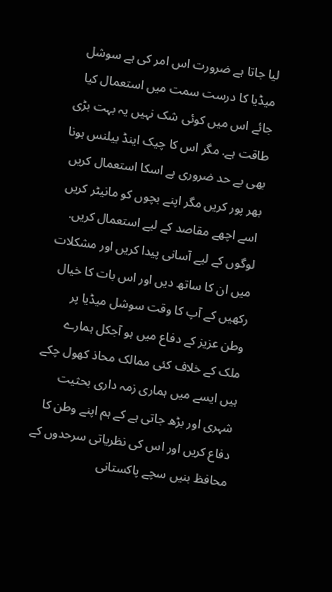لیا جاتا ہے ضرورت اس امر کی ہے سوشل میڈیا کا درست سمت میں استعمال کیا جائے اس میں کوئی شک نہیں یہ بہت بڑی طاقت ہے. مگر اس کا چیک اینڈ بیلنس ہونا بھی بے حد ضروری ہے اسکا استعمال کریں بھر پور کریں مگر اپنے بچوں کو مانیٹر کریں اسے اچھے مقاصد کے لیے استعمال کریں. لوگوں کے لیے آسانی پیدا کریں اور مشکلات میں ان کا ساتھ دیں اور اس بات کا خیال رکھیں کے آپ کا وقت سوشل میڈیا پر وطن عزیز کے دفاع میں ہو آجکل ہمارے ملک کے خلاف کئی ممالک محاذ کھول چکے ہیں ایسے میں ہماری زمہ داری بحثیت شہری اور بڑھ جاتی ہے کے ہم اپنے وطن کا دفاع کریں اور اس کی نظریاتی سرحدوں کے محافظ بنیں سچے پاکستانی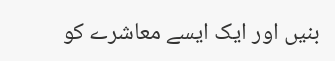بنیں اور ایک ایسے معاشرے کو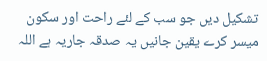تشکیل دیں جو سب کے لئے راحت اور سکون میسر کرے یقین جانیں یہ صدقہ جاریہ ہے اللہ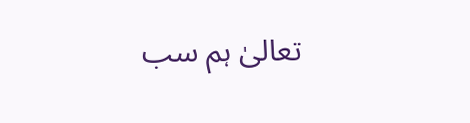تعالیٰ ہم سب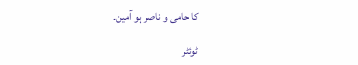کا حامی و ناصر ہو آمین۔

ٹوئٹر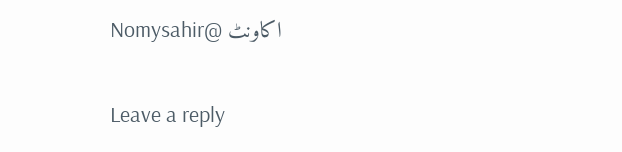اکاونٹ @Nomysahir

Leave a reply